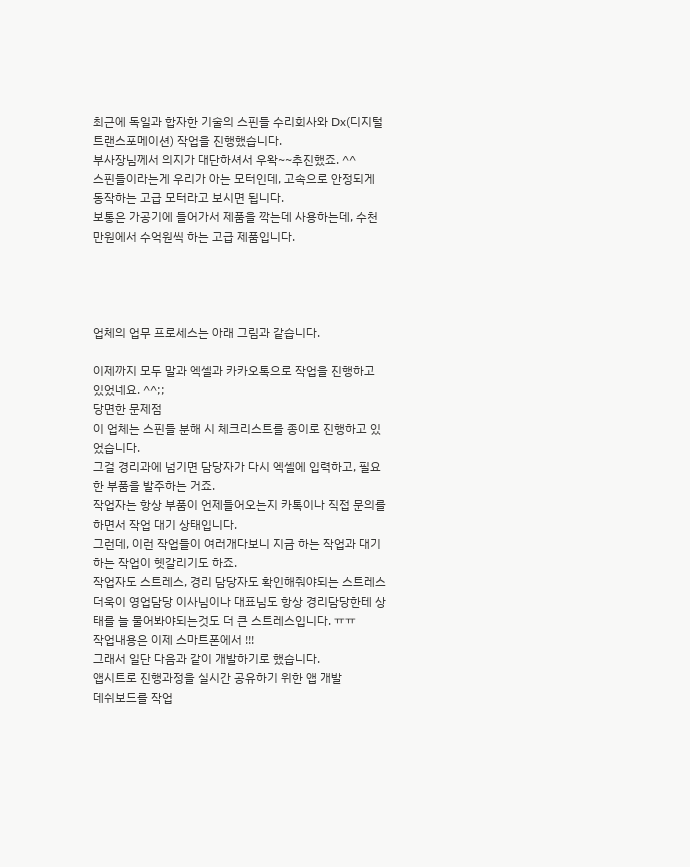최근에 독일과 합자한 기술의 스핀들 수리회사와 Dx(디지털 트랜스포메이션) 작업을 진행했습니다.
부사장님께서 의지가 대단하셔서 우왁~~추진했죠. ^^
스핀들이라는게 우리가 아는 모터인데, 고속으로 안정되게 동작하는 고급 모터라고 보시면 됩니다.
보통은 가공기에 들어가서 제품을 깍는데 사용하는데, 수천만원에서 수억원씩 하는 고급 제품입니다.




업체의 업무 프로세스는 아래 그림과 같습니다.

이제까지 모두 말과 엑셀과 카카오톡으로 작업을 진행하고 있었네요. ^^;;
당면한 문제점
이 업체는 스핀들 분해 시 체크리스트를 종이로 진행하고 있었습니다.
그걸 경리과에 넘기면 담당자가 다시 엑셀에 입력하고, 필요한 부품을 발주하는 거죠.
작업자는 항상 부품이 언제들어오는지 카톡이나 직접 문의를 하면서 작업 대기 상태입니다.
그런데, 이런 작업들이 여러개다보니 지금 하는 작업과 대기하는 작업이 헷갈리기도 하죠.
작업자도 스트레스, 경리 담당자도 확인해줘야되는 스트레스
더욱이 영업담당 이사님이나 대표님도 항상 경리담당한테 상태를 늘 물어봐야되는것도 더 큰 스트레스입니다. ㅠㅠ
작업내용은 이제 스마트폰에서 !!!
그래서 일단 다음과 같이 개발하기로 했습니다.
앱시트로 진행과정을 실시간 공유하기 위한 앱 개발
데쉬보드를 작업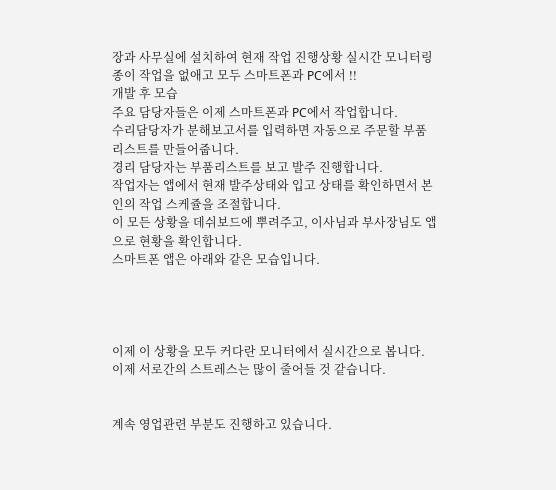장과 사무실에 설치하여 현재 작업 진행상황 실시간 모니터링
종이 작업을 없애고 모두 스마트폰과 PC에서 !!
개발 후 모습
주요 담당자들은 이제 스마트폰과 PC에서 작업합니다.
수리담당자가 분해보고서를 입력하면 자동으로 주문할 부품 리스트를 만들어줍니다.
경리 담당자는 부품리스트를 보고 발주 진행합니다.
작업자는 앱에서 현재 발주상태와 입고 상태를 확인하면서 본인의 작업 스케쥴을 조절합니다.
이 모든 상황을 데쉬보드에 뿌려주고, 이사님과 부사장님도 앱으로 현황을 확인합니다.
스마트폰 앱은 아래와 같은 모습입니다.




이제 이 상황을 모두 커다란 모니터에서 실시간으로 봅니다.
이제 서로간의 스트레스는 많이 줄어들 것 같습니다.


계속 영업관련 부분도 진행하고 있습니다.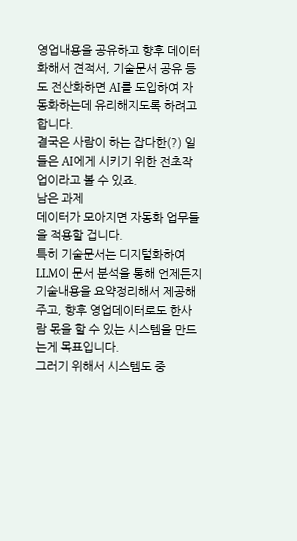영업내용을 공유하고 향후 데이터화해서 견적서, 기술문서 공유 등도 전산화하면 AI를 도입하여 자동화하는데 유리해지도록 하려고 합니다.
결국은 사람이 하는 잡다한(?) 일들은 AI에게 시키기 위한 전초작업이라고 볼 수 있죠.
남은 과제
데이터가 모아지면 자동화 업무들을 적용할 겁니다.
특히 기술문서는 디지털화하여 LLM이 문서 분석을 통해 언제든지 기술내용을 요약정리해서 제공해주고, 향후 영업데이터로도 한사람 몫을 할 수 있는 시스템을 만드는게 목표입니다.
그러기 위해서 시스템도 중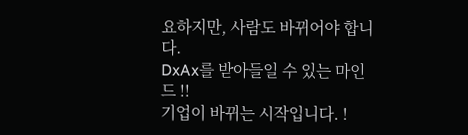요하지만, 사람도 바뀌어야 합니다.
DxAx를 받아들일 수 있는 마인드 !!
기업이 바뀌는 시작입니다. !